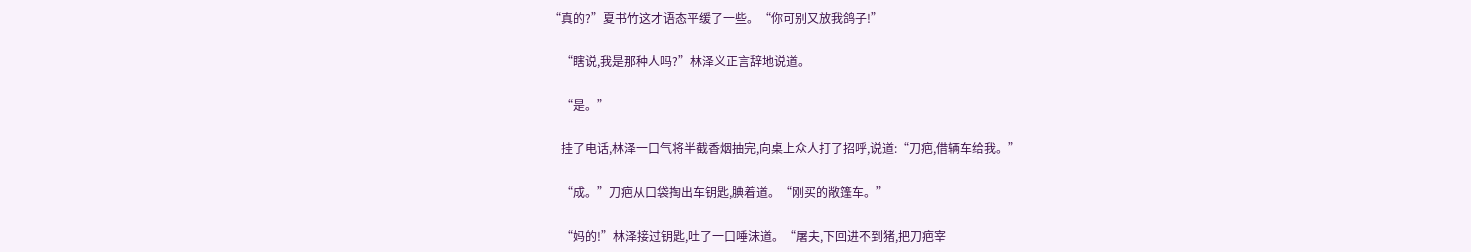“真的?”夏书竹这才语态平缓了一些。“你可别又放我鸽子!”

    “瞎说,我是那种人吗?”林泽义正言辞地说道。

    “是。”

    挂了电话,林泽一口气将半截香烟抽完,向桌上众人打了招呼,说道:“刀疤,借辆车给我。”

    “成。”刀疤从口袋掏出车钥匙,腆着道。“刚买的敞篷车。”

    “妈的!”林泽接过钥匙,吐了一口唾沫道。“屠夫,下回进不到猪,把刀疤宰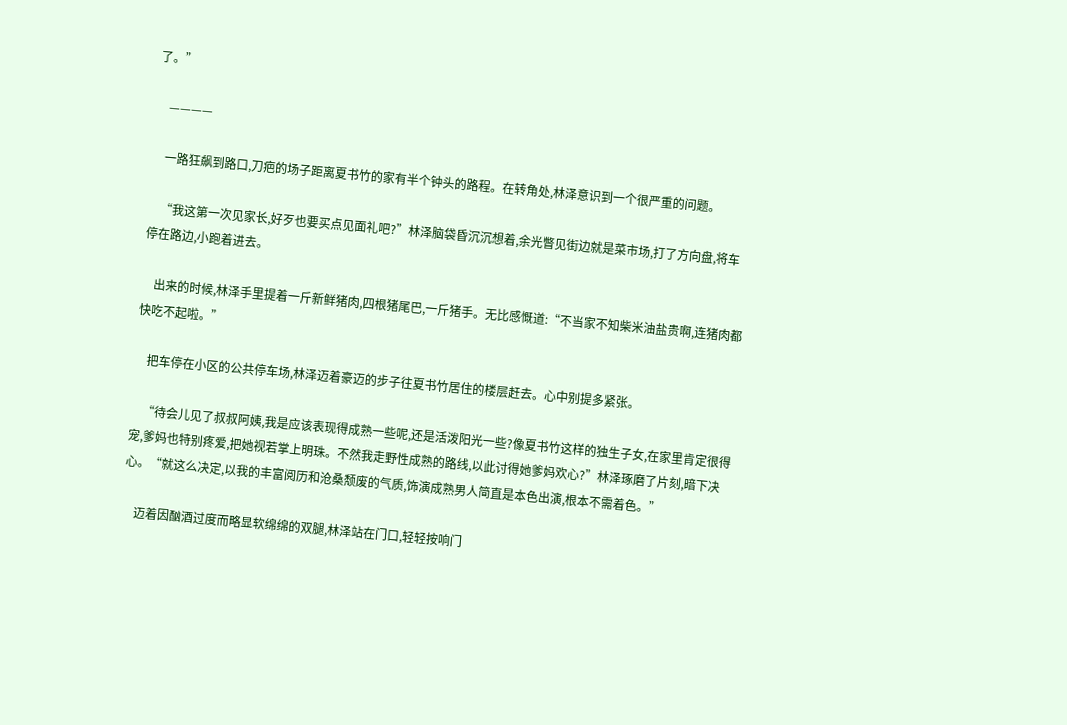了。”

    ————

    一路狂飙到路口,刀疤的场子距离夏书竹的家有半个钟头的路程。在转角处,林泽意识到一个很严重的问题。

    “我这第一次见家长,好歹也要买点见面礼吧?”林泽脑袋昏沉沉想着,余光瞥见街边就是菜市场,打了方向盘,将车停在路边,小跑着进去。

    出来的时候,林泽手里提着一斤新鲜猪肉,四根猪尾巴,一斤猪手。无比感慨道:“不当家不知柴米油盐贵啊,连猪肉都快吃不起啦。”

    把车停在小区的公共停车场,林泽迈着豪迈的步子往夏书竹居住的楼层赶去。心中别提多紧张。

    “待会儿见了叔叔阿姨,我是应该表现得成熟一些呢,还是活泼阳光一些?像夏书竹这样的独生子女,在家里肯定很得宠,爹妈也特别疼爱,把她视若掌上明珠。不然我走野性成熟的路线,以此讨得她爹妈欢心?”林泽琢磨了片刻,暗下决心。“就这么决定,以我的丰富阅历和沧桑颓废的气质,饰演成熟男人简直是本色出演,根本不需着色。”

    迈着因酗酒过度而略显软绵绵的双腿,林泽站在门口,轻轻按响门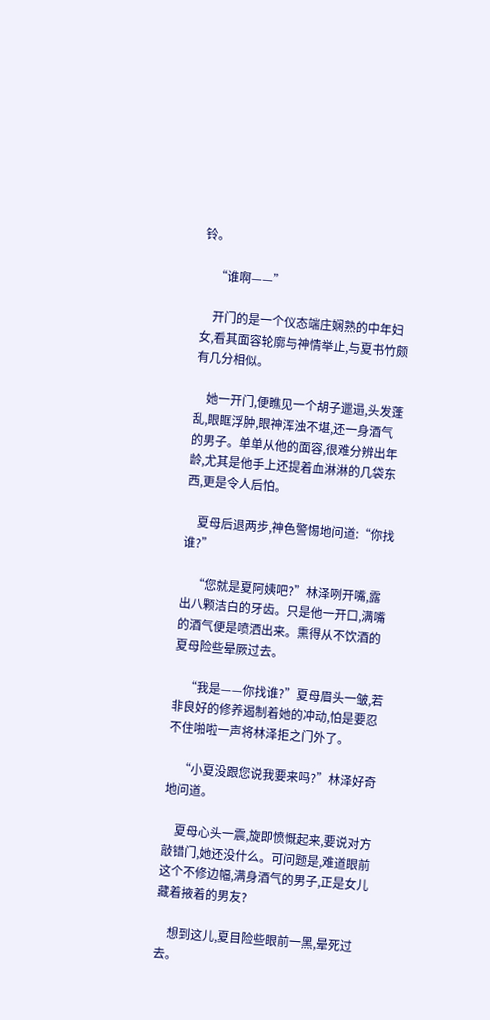铃。

    “谁啊——”

    开门的是一个仪态端庄娴熟的中年妇女,看其面容轮廓与神情举止,与夏书竹颇有几分相似。

    她一开门,便瞧见一个胡子邋遢,头发蓬乱,眼眶浮肿,眼神浑浊不堪,还一身酒气的男子。单单从他的面容,很难分辨出年龄,尤其是他手上还提着血淋淋的几袋东西,更是令人后怕。

    夏母后退两步,神色警惕地问道:“你找谁?”

    “您就是夏阿姨吧?”林泽咧开嘴,露出八颗洁白的牙齿。只是他一开口,满嘴的酒气便是喷洒出来。熏得从不饮酒的夏母险些晕厥过去。

    “我是——你找谁?”夏母眉头一皱,若非良好的修养遏制着她的冲动,怕是要忍不住啪啦一声将林泽拒之门外了。

    “小夏没跟您说我要来吗?”林泽好奇地问道。

    夏母心头一震,旋即愤慨起来,要说对方敲错门,她还没什么。可问题是,难道眼前这个不修边幅,满身酒气的男子,正是女儿藏着掖着的男友?

    想到这儿,夏目险些眼前一黑,晕死过去。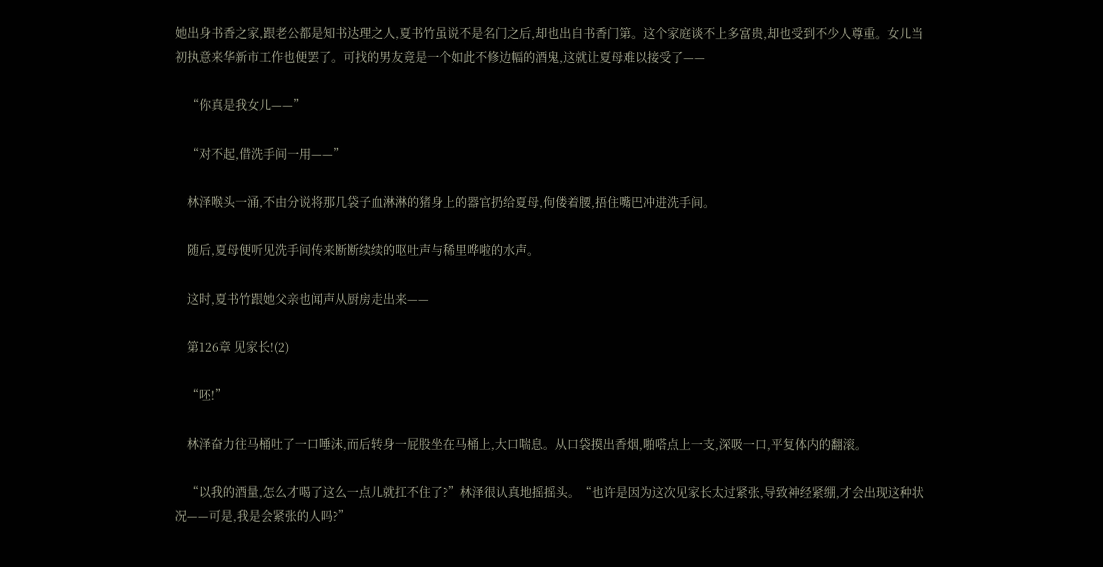她出身书香之家,跟老公都是知书达理之人,夏书竹虽说不是名门之后,却也出自书香门第。这个家庭谈不上多富贵,却也受到不少人尊重。女儿当初执意来华新市工作也便罢了。可找的男友竟是一个如此不修边幅的酒鬼,这就让夏母难以接受了——

    “你真是我女儿——”

    “对不起,借洗手间一用——”

    林泽喉头一涌,不由分说将那几袋子血淋淋的猪身上的器官扔给夏母,佝偻着腰,捂住嘴巴冲进洗手间。

    随后,夏母便听见洗手间传来断断续续的呕吐声与稀里哗啦的水声。

    这时,夏书竹跟她父亲也闻声从厨房走出来——

    第126章 见家长!(2)

    “呸!”

    林泽奋力往马桶吐了一口唾沫,而后转身一屁股坐在马桶上,大口喘息。从口袋摸出香烟,啪嗒点上一支,深吸一口,平复体内的翻滚。

    “以我的酒量,怎么才喝了这么一点儿就扛不住了?”林泽很认真地摇摇头。“也许是因为这次见家长太过紧张,导致神经紧绷,才会出现这种状况——可是,我是会紧张的人吗?”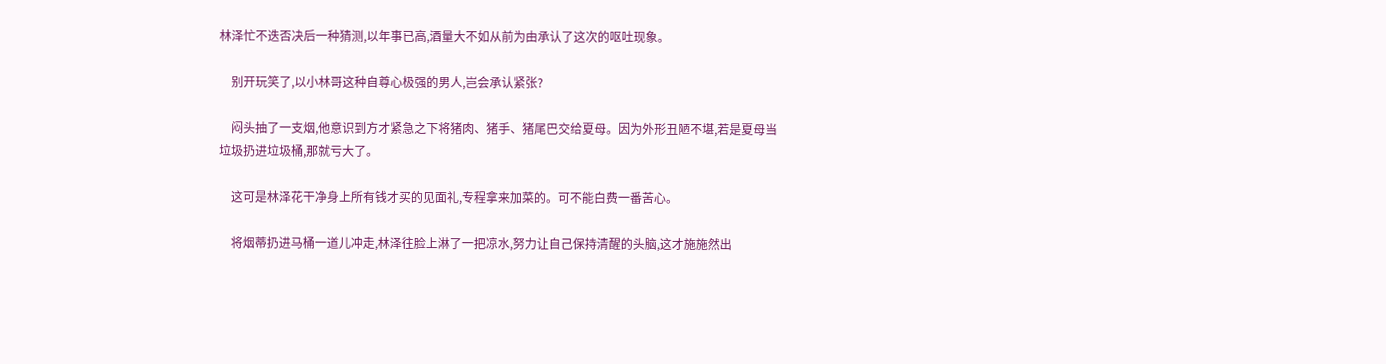林泽忙不迭否决后一种猜测,以年事已高,酒量大不如从前为由承认了这次的呕吐现象。

    别开玩笑了,以小林哥这种自尊心极强的男人,岂会承认紧张?

    闷头抽了一支烟,他意识到方才紧急之下将猪肉、猪手、猪尾巴交给夏母。因为外形丑陋不堪,若是夏母当垃圾扔进垃圾桶,那就亏大了。

    这可是林泽花干净身上所有钱才买的见面礼,专程拿来加菜的。可不能白费一番苦心。

    将烟蒂扔进马桶一道儿冲走,林泽往脸上淋了一把凉水,努力让自己保持清醒的头脑,这才施施然出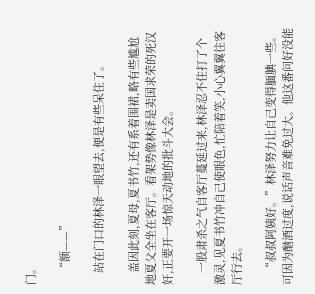门。

    “额——”

    站在门口的林泽一眼望去,便是有些呆住了。

    盖因此刻,夏母,夏书竹,还有系着围裙,略有些尴尬地夏父全坐在客厅。看架势像林泽是卖国求荣的死汉奸,正要开一场惊天动地的批斗大会。

    一股肃杀之气自客厅蔓延过来,林泽忍不住打了个激灵,见夏书竹冲自己使眼色,忙陪着笑,小心翼翼往客厅行去。

    “叔叔阿姨好。”林泽努力让自己变得腼腆一些。可因为酗酒过度,说话声音难免过大。他这番问好没能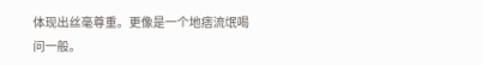体现出丝毫尊重。更像是一个地痞流氓喝问一般。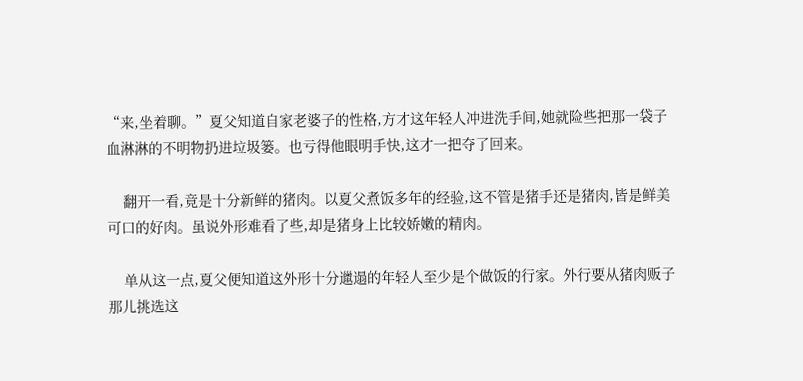“来,坐着聊。”夏父知道自家老婆子的性格,方才这年轻人冲进洗手间,她就险些把那一袋子血淋淋的不明物扔进垃圾篓。也亏得他眼明手快,这才一把夺了回来。

    翻开一看,竟是十分新鲜的猪肉。以夏父煮饭多年的经验,这不管是猪手还是猪肉,皆是鲜美可口的好肉。虽说外形难看了些,却是猪身上比较娇嫩的精肉。

    单从这一点,夏父便知道这外形十分邋遢的年轻人至少是个做饭的行家。外行要从猪肉贩子那儿挑选这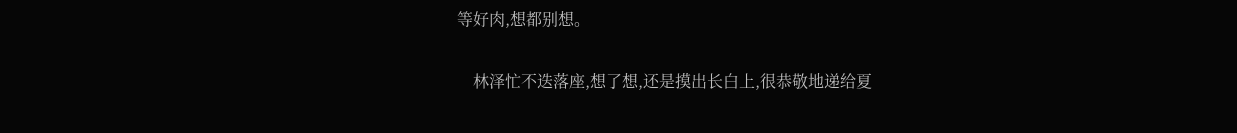等好肉,想都别想。

    林泽忙不迭落座,想了想,还是摸出长白上,很恭敬地递给夏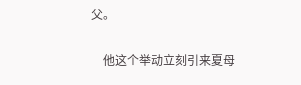父。

    他这个举动立刻引来夏母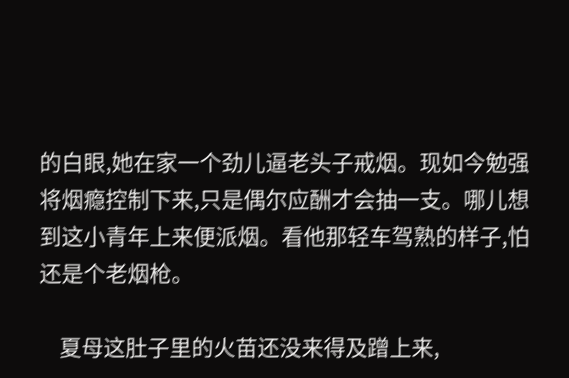的白眼,她在家一个劲儿逼老头子戒烟。现如今勉强将烟瘾控制下来,只是偶尔应酬才会抽一支。哪儿想到这小青年上来便派烟。看他那轻车驾熟的样子,怕还是个老烟枪。

    夏母这肚子里的火苗还没来得及蹭上来,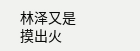林泽又是摸出火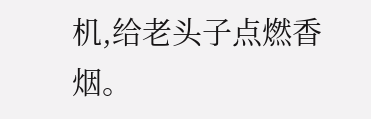机,给老头子点燃香烟。